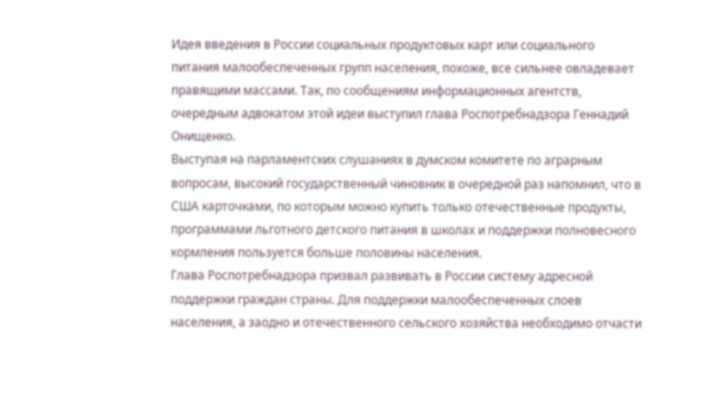Идея введения в России социальных продуктовых карт или социального питания малообеспеченных групп населения, похоже, все сильнее овладевает правящими массами. Так, по сообщениям информационных агентств, очередным адвокатом этой идеи выступил глава Роспотребнадзора Геннадий Онищенко.
Выступая на парламентских слушаниях в думском комитете по аграрным вопросам, высокий государственный чиновник в очередной раз напомнил, что в США карточками, по которым можно купить только отечественные продукты, программами льготного детского питания в школах и поддержки полновесного кормления пользуется больше половины населения.
Глава Роспотребнадзора призвал развивать в России систему адресной поддержки граждан страны. Для поддержки малообеспеченных слоев населения, а заодно и отечественного сельского хозяйства необходимо отчасти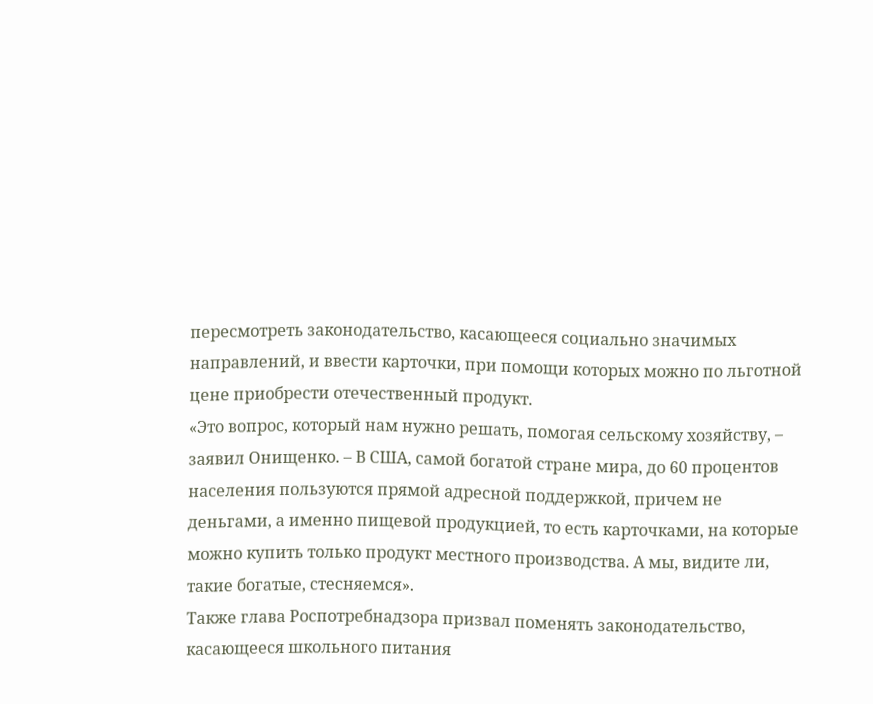пересмотреть законодательство, касающееся социально значимых направлений, и ввести карточки, при помощи которых можно по льготной цене приобрести отечественный продукт.
«Это вопрос, который нам нужно решать, помогая сельскому хозяйству, – заявил Онищенко. – В США, самой богатой стране мира, до 60 процентов населения пользуются прямой адресной поддержкой, причем не деньгами, а именно пищевой продукцией, то есть карточками, на которые можно купить только продукт местного производства. А мы, видите ли, такие богатые, стесняемся».
Также глава Роспотребнадзора призвал поменять законодательство, касающееся школьного питания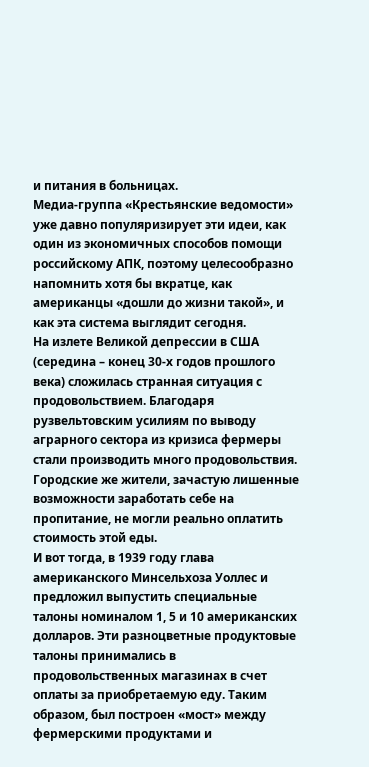и питания в больницах.
Медиа-группа «Крестьянские ведомости» уже давно популяризирует эти идеи, как один из экономичных способов помощи российскому АПК, поэтому целесообразно напомнить хотя бы вкратце, как американцы «дошли до жизни такой», и как эта система выглядит сегодня.
На излете Великой депрессии в США (середина – конец 30-х годов прошлого века) сложилась странная ситуация с продовольствием. Благодаря рузвельтовским усилиям по выводу аграрного сектора из кризиса фермеры стали производить много продовольствия. Городские же жители, зачастую лишенные возможности заработать себе на пропитание, не могли реально оплатить стоимость этой еды.
И вот тогда, в 1939 году глава американского Минсельхоза Уоллес и предложил выпустить специальные талоны номиналом 1, 5 и 10 американских долларов. Эти разноцветные продуктовые талоны принимались в продовольственных магазинах в счет оплаты за приобретаемую еду. Таким образом, был построен «мост» между фермерскими продуктами и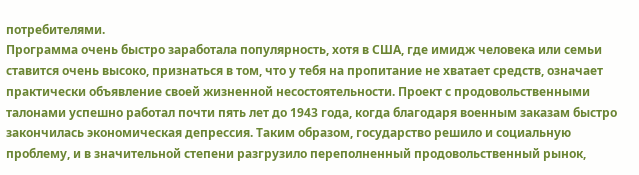потребителями.
Программа очень быстро заработала популярность, хотя в США, где имидж человека или семьи ставится очень высоко, признаться в том, что у тебя на пропитание не хватает средств, означает практически объявление своей жизненной несостоятельности. Проект с продовольственными талонами успешно работал почти пять лет до 1943 года, когда благодаря военным заказам быстро закончилась экономическая депрессия. Таким образом, государство решило и социальную проблему, и в значительной степени разгрузило переполненный продовольственный рынок,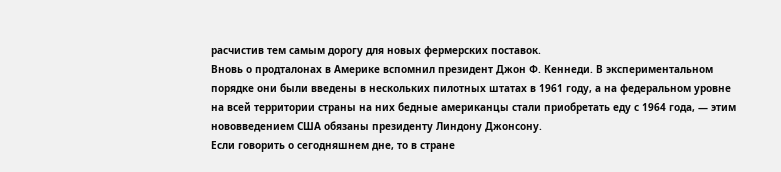расчистив тем самым дорогу для новых фермерских поставок.
Вновь о продталонах в Америке вспомнил президент Джон Ф. Кеннеди. В экспериментальном порядке они были введены в нескольких пилотных штатах в 1961 году, а на федеральном уровне на всей территории страны на них бедные американцы стали приобретать еду с 1964 года, — этим нововведением США обязаны президенту Линдону Джонсону.
Если говорить о сегодняшнем дне, то в стране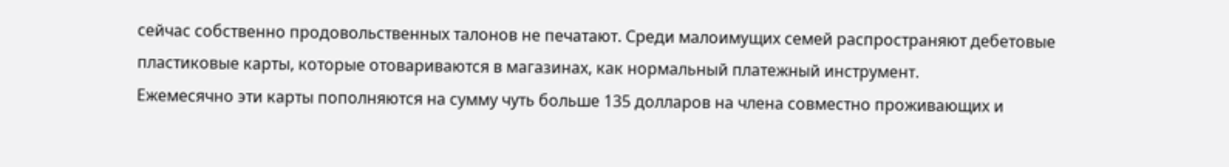сейчас собственно продовольственных талонов не печатают. Среди малоимущих семей распространяют дебетовые пластиковые карты, которые отовариваются в магазинах, как нормальный платежный инструмент.
Ежемесячно эти карты пополняются на сумму чуть больше 135 долларов на члена совместно проживающих и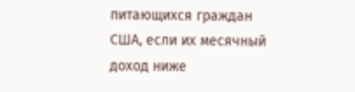питающихся граждан США, если их месячный доход ниже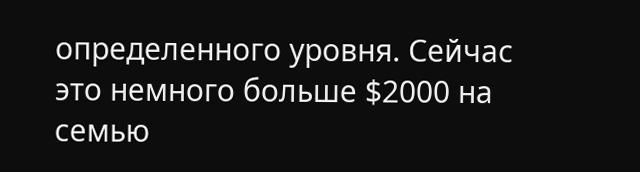определенного уровня. Сейчас это немного больше $2000 на семью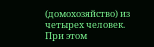(домохозяйство) из четырех человек. При этом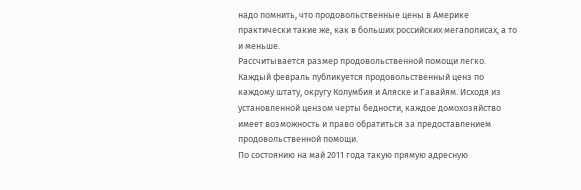надо помнить, что продовольственные цены в Америке практически такие же, как в больших российских мегаполисах, а то и меньше.
Рассчитывается размер продовольственной помощи легко.
Каждый февраль публикуется продовольственный ценз по каждому штату, округу Колумбия и Аляске и Гавайям. Исходя из установленной цензом черты бедности, каждое домохозяйство имеет возможность и право обратиться за предоставлением продовольственной помощи.
По состоянию на май 2011 года такую прямую адресную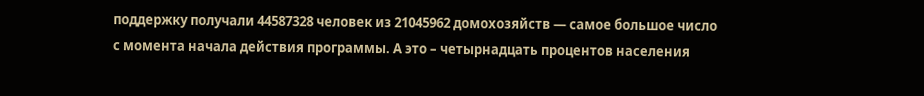поддержку получали 44587328 человек из 21045962 домохозяйств — самое большое число с момента начала действия программы. А это – четырнадцать процентов населения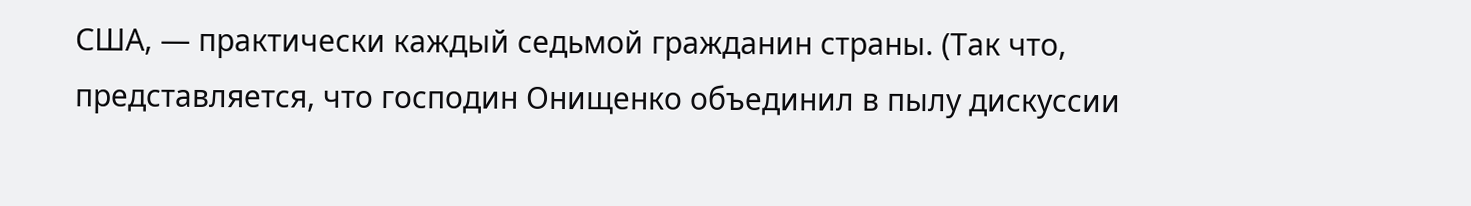США, — практически каждый седьмой гражданин страны. (Так что, представляется, что господин Онищенко объединил в пылу дискуссии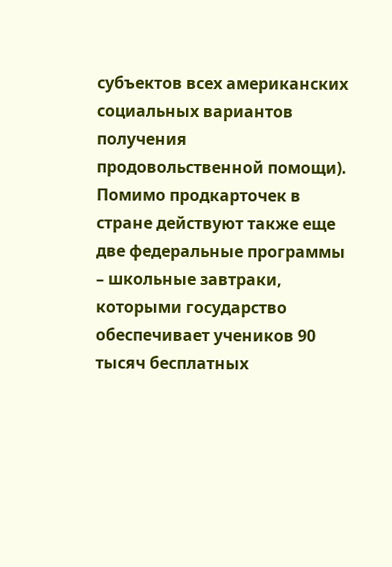субъектов всех американских социальных вариантов получения продовольственной помощи).
Помимо продкарточек в стране действуют также еще две федеральные программы – школьные завтраки, которыми государство обеспечивает учеников 90 тысяч бесплатных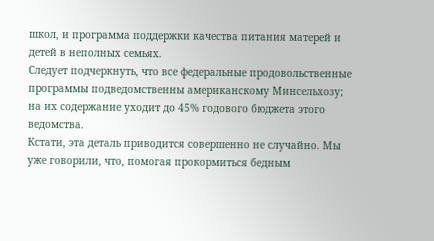школ, и программа поддержки качества питания матерей и детей в неполных семьях.
Следует подчеркнуть, что все федеральные продовольственные программы подведомственны американскому Минсельхозу; на их содержание уходит до 45% годового бюджета этого ведомства.
Кстати, эта деталь приводится совершенно не случайно. Мы уже говорили, что, помогая прокормиться бедным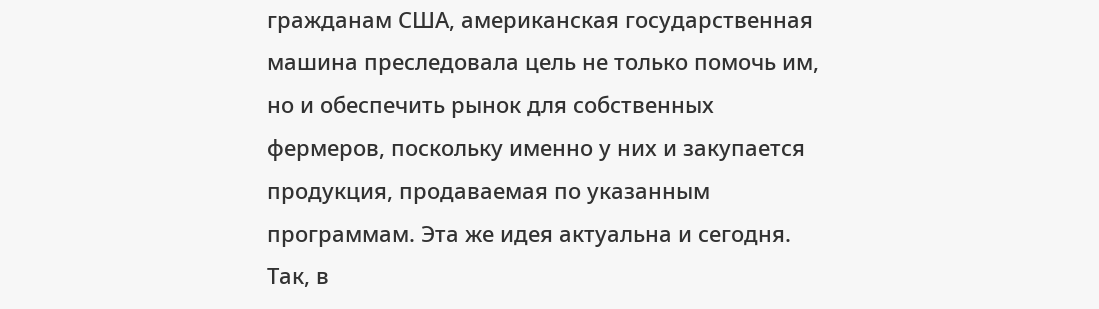гражданам США, американская государственная машина преследовала цель не только помочь им, но и обеспечить рынок для собственных фермеров, поскольку именно у них и закупается продукция, продаваемая по указанным программам. Эта же идея актуальна и сегодня.
Так, в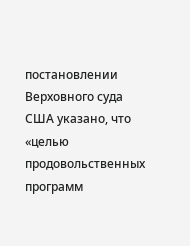постановлении Верховного суда США указано, что «целью продовольственных программ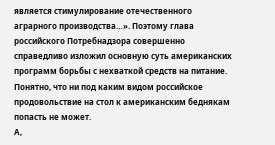является стимулирование отечественного аграрного производства…». Поэтому глава российского Потребнадзора совершенно справедливо изложил основную суть американских программ борьбы с нехваткой средств на питание. Понятно, что ни под каким видом российское продовольствие на стол к американским беднякам попасть не может.
А,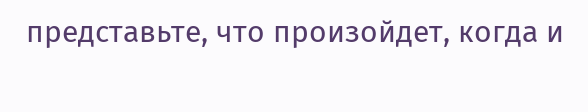представьте, что произойдет, когда и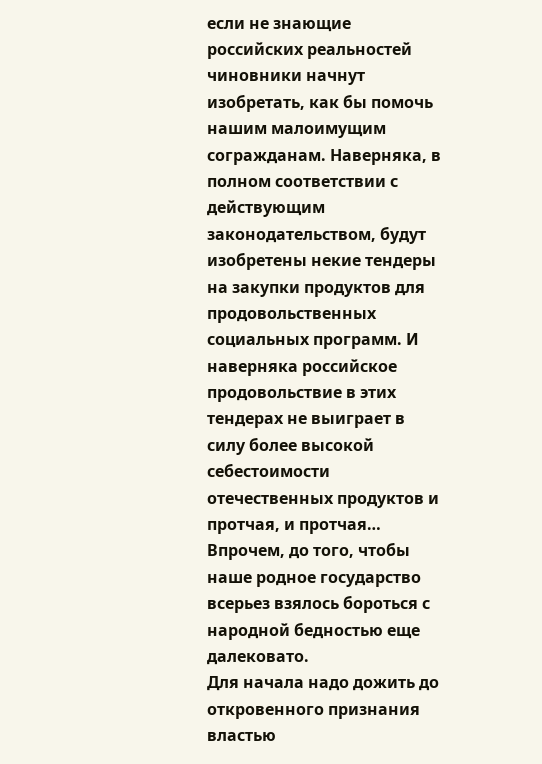если не знающие российских реальностей чиновники начнут изобретать, как бы помочь нашим малоимущим согражданам. Наверняка, в полном соответствии с действующим законодательством, будут изобретены некие тендеры на закупки продуктов для продовольственных социальных программ. И наверняка российское продовольствие в этих тендерах не выиграет в силу более высокой себестоимости отечественных продуктов и протчая, и протчая…
Впрочем, до того, чтобы наше родное государство всерьез взялось бороться с народной бедностью еще далековато.
Для начала надо дожить до откровенного признания властью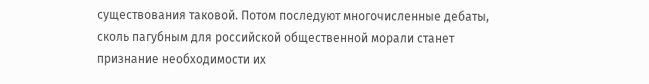существования таковой. Потом последуют многочисленные дебаты, сколь пагубным для российской общественной морали станет признание необходимости их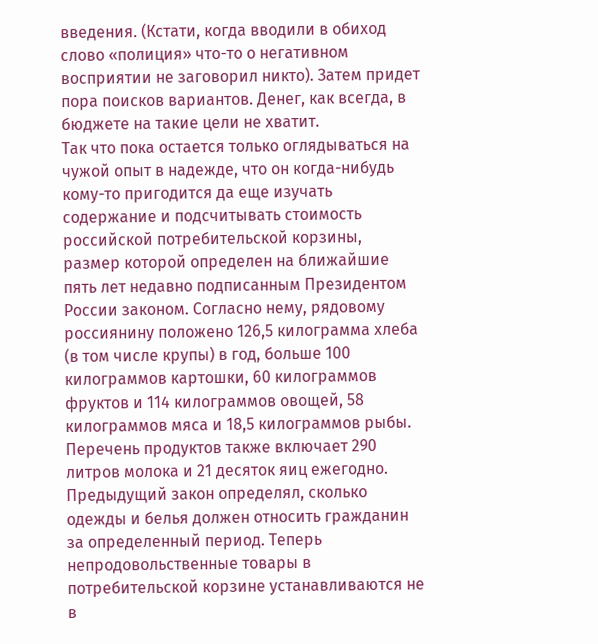введения. (Кстати, когда вводили в обиход слово «полиция» что-то о негативном восприятии не заговорил никто). Затем придет пора поисков вариантов. Денег, как всегда, в бюджете на такие цели не хватит.
Так что пока остается только оглядываться на чужой опыт в надежде, что он когда-нибудь кому-то пригодится да еще изучать содержание и подсчитывать стоимость российской потребительской корзины, размер которой определен на ближайшие пять лет недавно подписанным Президентом России законом. Согласно нему, рядовому россиянину положено 126,5 килограмма хлеба (в том числе крупы) в год, больше 100 килограммов картошки, 60 килограммов фруктов и 114 килограммов овощей, 58 килограммов мяса и 18,5 килограммов рыбы. Перечень продуктов также включает 290 литров молока и 21 десяток яиц ежегодно.
Предыдущий закон определял, сколько одежды и белья должен относить гражданин за определенный период. Теперь непродовольственные товары в потребительской корзине устанавливаются не в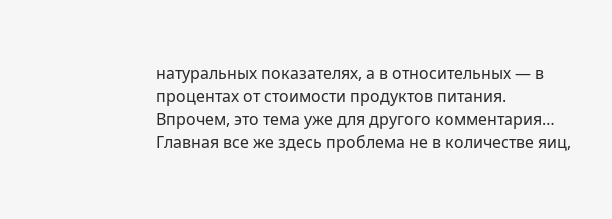натуральных показателях, а в относительных — в процентах от стоимости продуктов питания.
Впрочем, это тема уже для другого комментария…
Главная все же здесь проблема не в количестве яиц,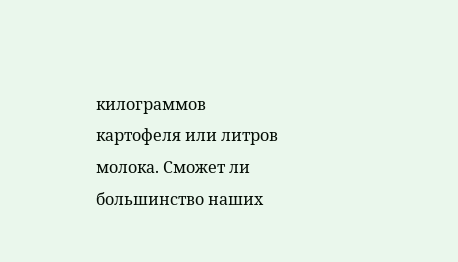килограммов картофеля или литров молока. Сможет ли большинство наших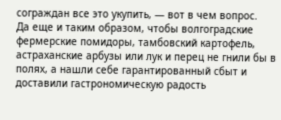сограждан все это укупить, — вот в чем вопрос.
Да еще и таким образом, чтобы волгоградские фермерские помидоры, тамбовский картофель, астраханские арбузы или лук и перец не гнили бы в полях, а нашли себе гарантированный сбыт и доставили гастрономическую радость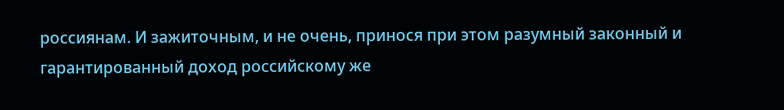россиянам. И зажиточным, и не очень, принося при этом разумный законный и гарантированный доход российскому же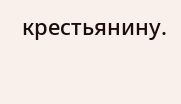крестьянину.